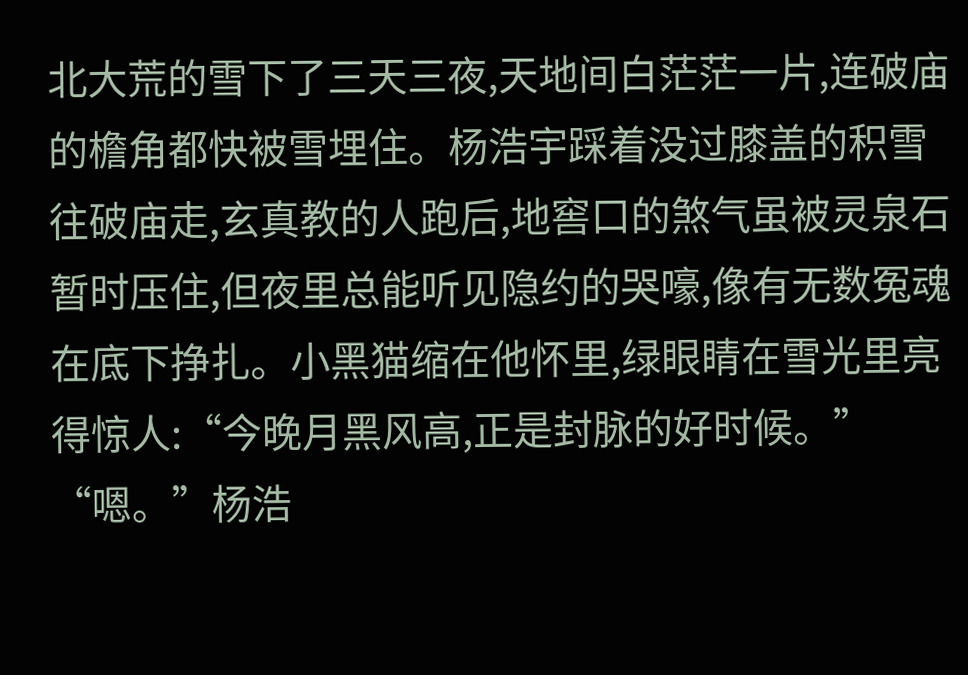北大荒的雪下了三天三夜,天地间白茫茫一片,连破庙的檐角都快被雪埋住。杨浩宇踩着没过膝盖的积雪往破庙走,玄真教的人跑后,地窖口的煞气虽被灵泉石暂时压住,但夜里总能听见隐约的哭嚎,像有无数冤魂在底下挣扎。小黑猫缩在他怀里,绿眼睛在雪光里亮得惊人:“今晚月黑风高,正是封脉的好时候。”
“嗯。”杨浩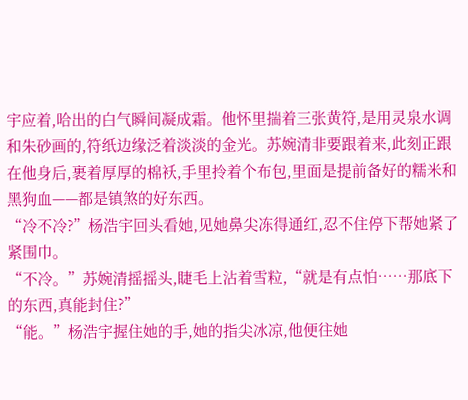宇应着,哈出的白气瞬间凝成霜。他怀里揣着三张黄符,是用灵泉水调和朱砂画的,符纸边缘泛着淡淡的金光。苏婉清非要跟着来,此刻正跟在他身后,裹着厚厚的棉袄,手里拎着个布包,里面是提前备好的糯米和黑狗血——都是镇煞的好东西。
“冷不冷?”杨浩宇回头看她,见她鼻尖冻得通红,忍不住停下帮她紧了紧围巾。
“不冷。”苏婉清摇摇头,睫毛上沾着雪粒,“就是有点怕……那底下的东西,真能封住?”
“能。”杨浩宇握住她的手,她的指尖冰凉,他便往她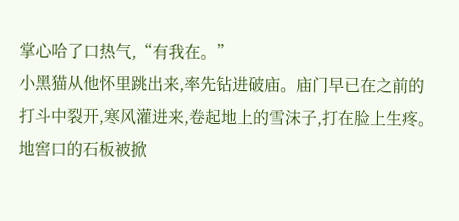掌心哈了口热气,“有我在。”
小黑猫从他怀里跳出来,率先钻进破庙。庙门早已在之前的打斗中裂开,寒风灌进来,卷起地上的雪沫子,打在脸上生疼。地窖口的石板被掀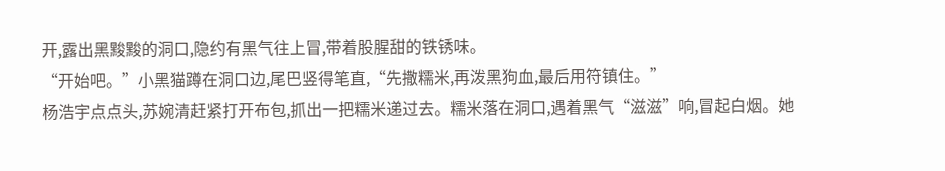开,露出黑黢黢的洞口,隐约有黑气往上冒,带着股腥甜的铁锈味。
“开始吧。”小黑猫蹲在洞口边,尾巴竖得笔直,“先撒糯米,再泼黑狗血,最后用符镇住。”
杨浩宇点点头,苏婉清赶紧打开布包,抓出一把糯米递过去。糯米落在洞口,遇着黑气“滋滋”响,冒起白烟。她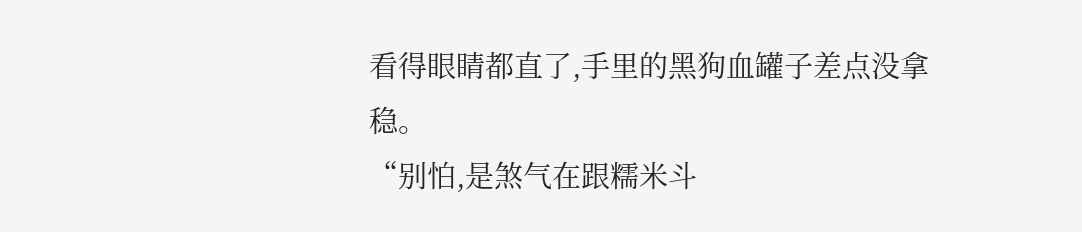看得眼睛都直了,手里的黑狗血罐子差点没拿稳。
“别怕,是煞气在跟糯米斗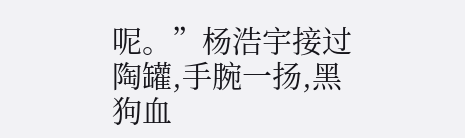呢。”杨浩宇接过陶罐,手腕一扬,黑狗血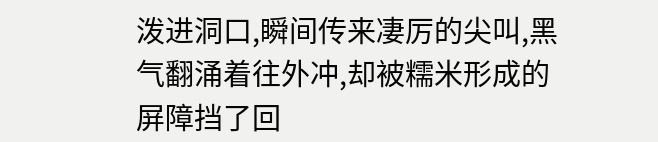泼进洞口,瞬间传来凄厉的尖叫,黑气翻涌着往外冲,却被糯米形成的屏障挡了回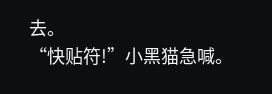去。
“快贴符!”小黑猫急喊。